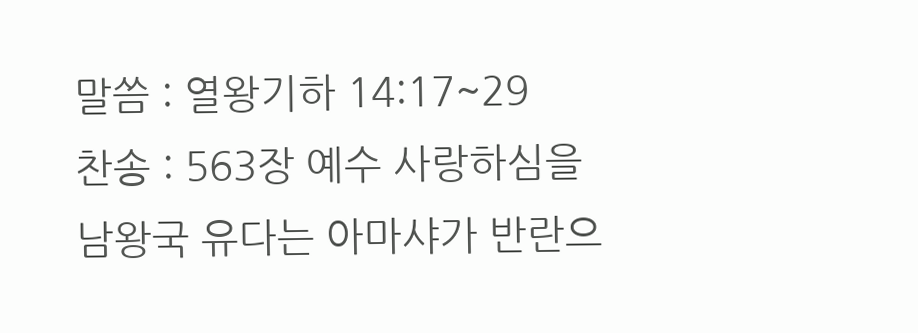말씀 : 열왕기하 14:17~29
찬송 : 563장 예수 사랑하심을
남왕국 유다는 아마샤가 반란으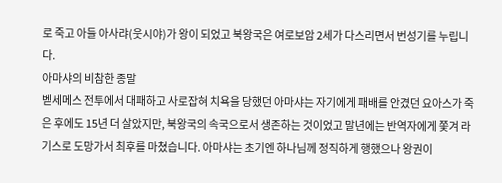로 죽고 아들 아사랴(웃시야)가 왕이 되었고 북왕국은 여로보암 2세가 다스리면서 번성기를 누립니다.
아마샤의 비참한 종말
벧세메스 전투에서 대패하고 사로잡혀 치욕을 당했던 아마샤는 자기에게 패배를 안겼던 요아스가 죽은 후에도 15년 더 살았지만, 북왕국의 속국으로서 생존하는 것이었고 말년에는 반역자에게 쫓겨 라기스로 도망가서 최후를 마쳤습니다. 아마샤는 초기엔 하나님께 정직하게 행했으나 왕권이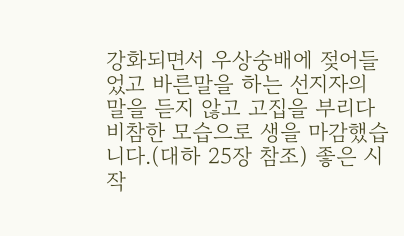강화되면서 우상숭배에 젖어들었고 바른말을 하는 선지자의 말을 듣지 않고 고집을 부리다 비참한 모습으로 생을 마감했습니다.(대하 25장 참조) 좋은 시작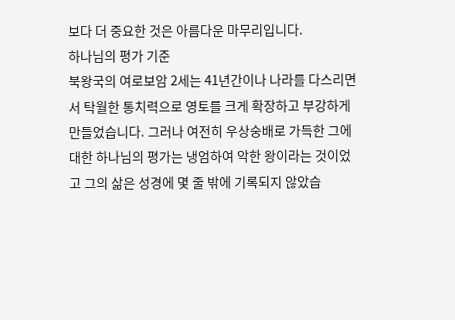보다 더 중요한 것은 아름다운 마무리입니다.
하나님의 평가 기준
북왕국의 여로보암 2세는 41년간이나 나라를 다스리면서 탁월한 통치력으로 영토를 크게 확장하고 부강하게 만들었습니다. 그러나 여전히 우상숭배로 가득한 그에 대한 하나님의 평가는 냉엄하여 악한 왕이라는 것이었고 그의 삶은 성경에 몇 줄 밖에 기록되지 않았습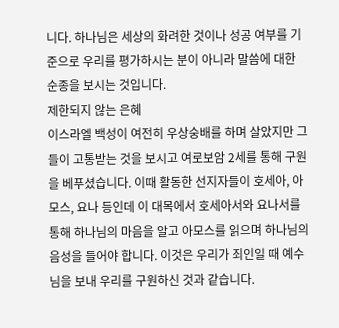니다. 하나님은 세상의 화려한 것이나 성공 여부를 기준으로 우리를 평가하시는 분이 아니라 말씀에 대한 순종을 보시는 것입니다.
제한되지 않는 은혜
이스라엘 백성이 여전히 우상숭배를 하며 살았지만 그들이 고통받는 것을 보시고 여로보암 2세를 통해 구원을 베푸셨습니다. 이때 활동한 선지자들이 호세아, 아모스, 요나 등인데 이 대목에서 호세아서와 요나서를 통해 하나님의 마음을 알고 아모스를 읽으며 하나님의 음성을 들어야 합니다. 이것은 우리가 죄인일 때 예수님을 보내 우리를 구원하신 것과 같습니다.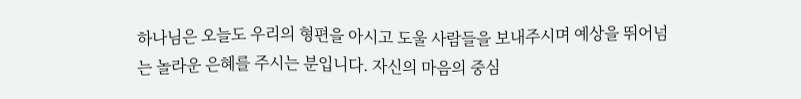하나님은 오늘도 우리의 형편을 아시고 도울 사람들을 보내주시며 예상을 뛰어넘는 놀라운 은혜를 주시는 분입니다. 자신의 마음의 중심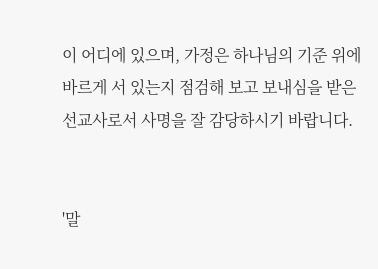이 어디에 있으며, 가정은 하나님의 기준 위에 바르게 서 있는지 점검해 보고 보내심을 받은 선교사로서 사명을 잘 감당하시기 바랍니다.


'말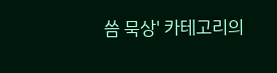씀 묵상' 카테고리의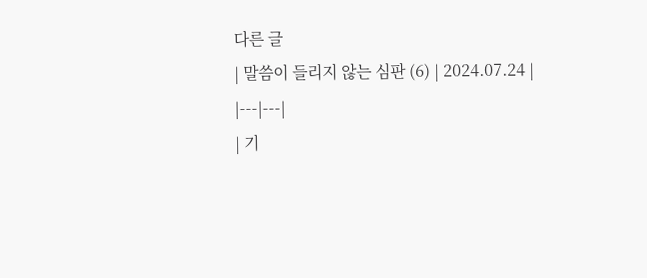다른 글
| 말씀이 들리지 않는 심판 (6) | 2024.07.24 |
|---|---|
| 기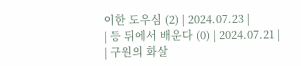이한 도우심 (2) | 2024.07.23 |
| 등 뒤에서 배운다 (0) | 2024.07.21 |
| 구원의 화살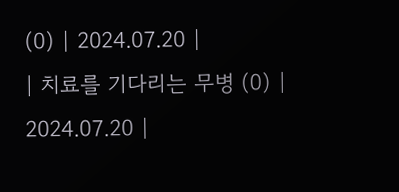(0) | 2024.07.20 |
| 치료를 기다리는 무병 (0) | 2024.07.20 |